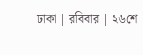ঢাকা | রবিবার | ২৬শে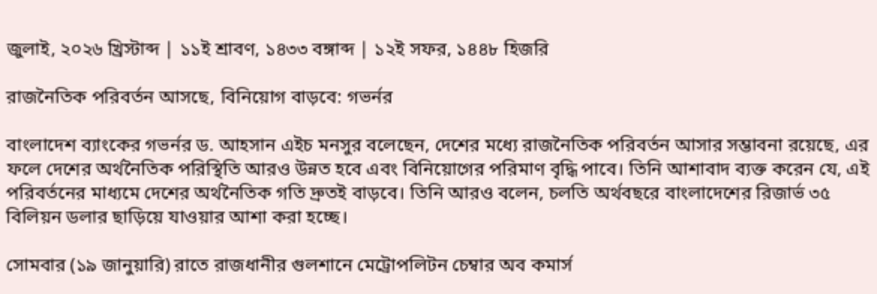জুলাই, ২০২৬ খ্রিস্টাব্দ | ১১ই শ্রাবণ, ১৪৩৩ বঙ্গাব্দ | ১২ই সফর, ১৪৪৮ হিজরি

রাজনৈতিক পরিবর্তন আসছে, বিনিয়োগ বাড়বে: গভর্নর

বাংলাদেশ ব্যাংকের গভর্নর ড. আহসান এইচ মনসুর বলেছেন, দেশের মধ্যে রাজনৈতিক পরিবর্তন আসার সম্ভাবনা রয়েছে, এর ফলে দেশের অর্থনৈতিক পরিস্থিতি আরও উন্নত হবে এবং বিনিয়োগের পরিমাণ বৃদ্ধি পাবে। তিনি আশাবাদ ব্যক্ত করেন যে, এই পরিবর্তনের মাধ্যমে দেশের অর্থনৈতিক গতি দ্রুতই বাড়বে। তিনি আরও বলেন, চলতি অর্থবছরে বাংলাদেশের রিজার্ভ ৩৫ বিলিয়ন ডলার ছাড়িয়ে যাওয়ার আশা করা হচ্ছে।

সোমবার (১৯ জানুয়ারি) রাতে রাজধানীর গুলশানে মেট্রোপলিটন চেম্বার অব কমার্স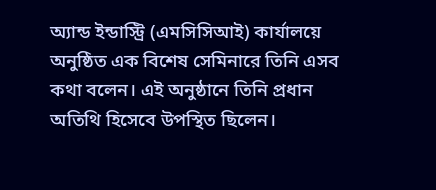অ্যান্ড ইন্ডাস্ট্রি (এমসিসিআই) কার্যালয়ে অনুষ্ঠিত এক বিশেষ সেমিনারে তিনি এসব কথা বলেন। এই অনুষ্ঠানে তিনি প্রধান অতিথি হিসেবে উপস্থিত ছিলেন।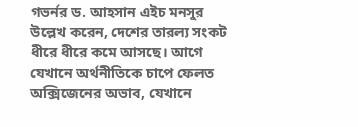গভর্নর ড. আহসান এইচ মনসুর উল্লেখ করেন, দেশের তারল্য সংকট ধীরে ধীরে কমে আসছে। আগে যেখানে অর্থনীতিকে চাপে ফেলত অক্সিজেনের অভাব, যেখানে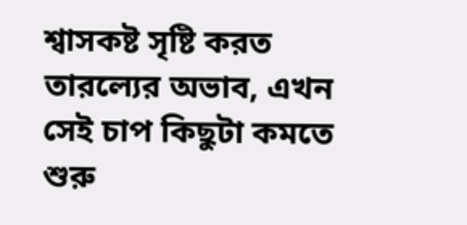শ্বাসকষ্ট সৃষ্টি করত তারল্যের অভাব, এখন সেই চাপ কিছুটা কমতে শুরু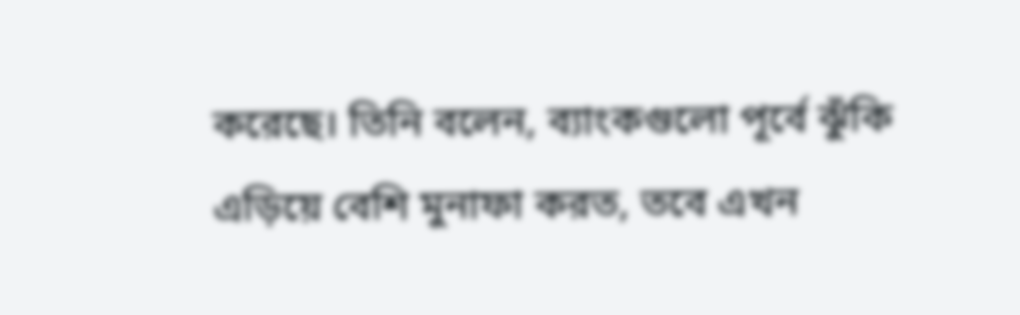করেছে। তিনি বলেন, ব্যাংকগুলো পূর্বে ঝুঁকি এড়িয়ে বেশি মুনাফা করত, তবে এখন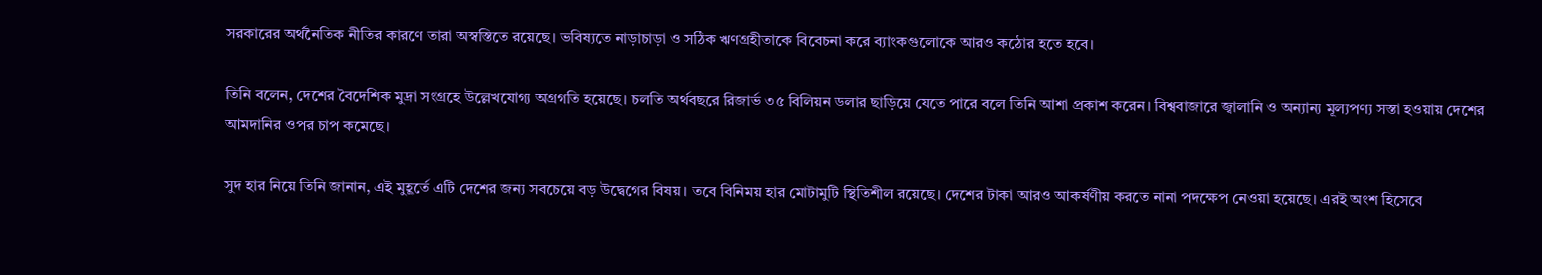সরকারের অর্থনৈতিক নীতির কারণে তারা অস্বস্তিতে রয়েছে। ভবিষ্যতে নাড়াচাড়া ও সঠিক ঋণগ্রহীতাকে বিবেচনা করে ব্যাংকগুলোকে আরও কঠোর হতে হবে।

তিনি বলেন, দেশের বৈদেশিক মুদ্রা সংগ্রহে উল্লেখযোগ্য অগ্রগতি হয়েছে। চলতি অর্থবছরে রিজার্ভ ৩৫ বিলিয়ন ডলার ছাড়িয়ে যেতে পারে বলে তিনি আশা প্রকাশ করেন। বিশ্ববাজারে জ্বালানি ও অন্যান্য মূল্যপণ্য সস্তা হওয়ায় দেশের আমদানির ওপর চাপ কমেছে।

সুদ হার নিয়ে তিনি জানান, এই মুহূর্তে এটি দেশের জন্য সবচেয়ে বড় উদ্বেগের বিষয়। তবে বিনিময় হার মোটামুটি স্থিতিশীল রয়েছে। দেশের টাকা আরও আকর্ষণীয় করতে নানা পদক্ষেপ নেওয়া হয়েছে। এরই অংশ হিসেবে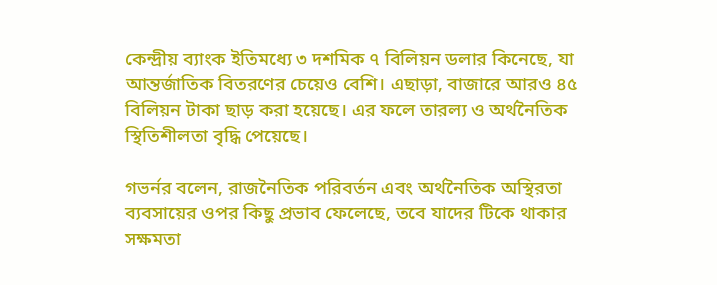কেন্দ্রীয় ব্যাংক ইতিমধ্যে ৩ দশমিক ৭ বিলিয়ন ডলার কিনেছে, যা আন্তর্জাতিক বিতরণের চেয়েও বেশি। এছাড়া, বাজারে আরও ৪৫ বিলিয়ন টাকা ছাড় করা হয়েছে। এর ফলে তারল্য ও অর্থনৈতিক স্থিতিশীলতা বৃদ্ধি পেয়েছে।

গভর্নর বলেন, রাজনৈতিক পরিবর্তন এবং অর্থনৈতিক অস্থিরতা ব্যবসায়ের ওপর কিছু প্রভাব ফেলেছে, তবে যাদের টিকে থাকার সক্ষমতা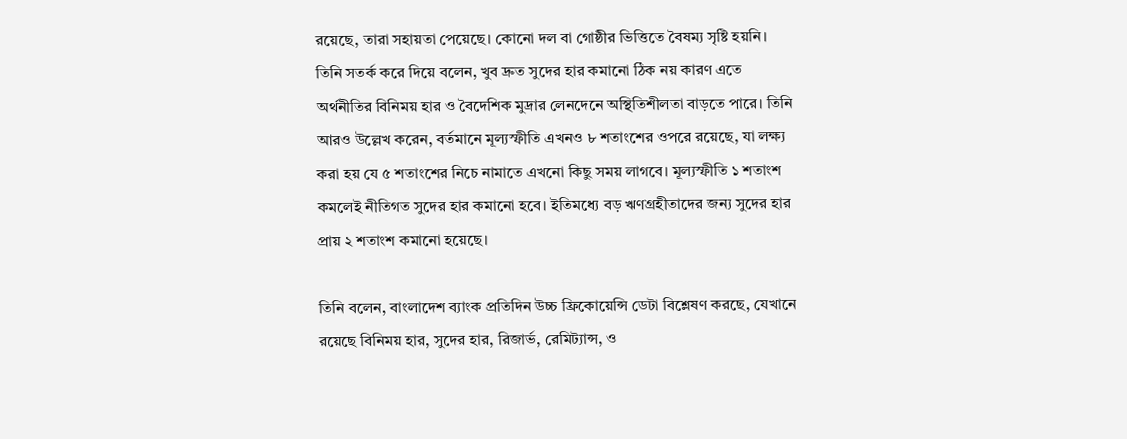রয়েছে, তারা সহায়তা পেয়েছে। কোনো দল বা গোষ্ঠীর ভিত্তিতে বৈষম্য সৃষ্টি হয়নি। তিনি সতর্ক করে দিয়ে বলেন, খুব দ্রুত সুদের হার কমানো ঠিক নয় কারণ এতে অর্থনীতির বিনিময় হার ও বৈদেশিক মুদ্রার লেনদেনে অস্থিতিশীলতা বাড়তে পারে। তিনি আরও উল্লেখ করেন, বর্তমানে মূল্যস্ফীতি এখনও ৮ শতাংশের ওপরে রয়েছে, যা লক্ষ্য করা হয় যে ৫ শতাংশের নিচে নামাতে এখনো কিছু সময় লাগবে। মূল্যস্ফীতি ১ শতাংশ কমলেই নীতিগত সুদের হার কমানো হবে। ইতিমধ্যে বড় ঋণগ্রহীতাদের জন্য সুদের হার প্রায় ২ শতাংশ কমানো হয়েছে।

তিনি বলেন, বাংলাদেশ ব্যাংক প্রতিদিন উচ্চ ফ্রিকোয়েন্সি ডেটা বিশ্লেষণ করছে, যেখানে রয়েছে বিনিময় হার, সুদের হার, রিজার্ভ, রেমিট্যান্স, ও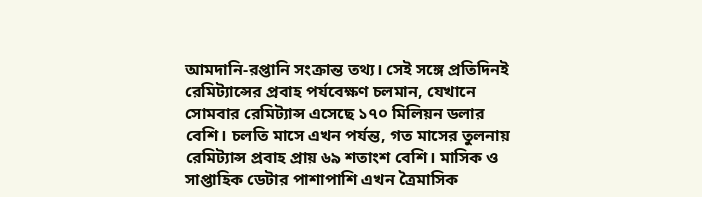আমদানি-রপ্তানি সংক্রান্ত তথ্য। সেই সঙ্গে প্রতিদিনই রেমিট্যান্সের প্রবাহ পর্যবেক্ষণ চলমান, যেখানে সোমবার রেমিট্যান্স এসেছে ১৭০ মিলিয়ন ডলার বেশি। চলতি মাসে এখন পর্যন্ত, গত মাসের তুলনায় রেমিট্যান্স প্রবাহ প্রায় ৬৯ শতাংশ বেশি। মাসিক ও সাপ্তাহিক ডেটার পাশাপাশি এখন ত্রৈমাসিক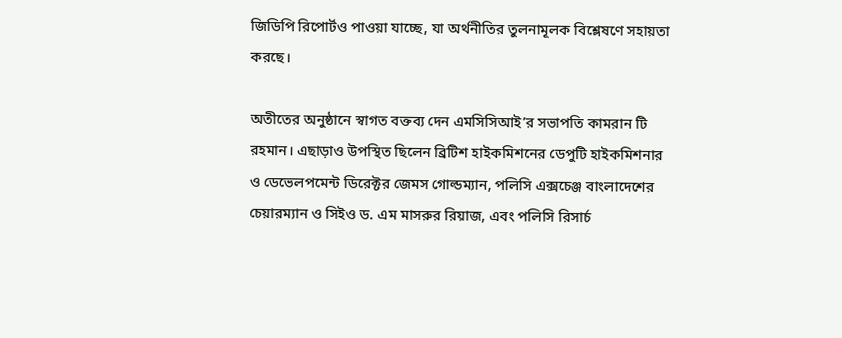জিডিপি রিপোর্টও পাওয়া যাচ্ছে, যা অর্থনীতির তুলনামূলক বিশ্লেষণে সহায়তা করছে।

অতীতের অনুষ্ঠানে স্বাগত বক্তব্য দেন এমসিসিআই’র সভাপতি কামরান টি রহমান। এছাড়াও উপস্থিত ছিলেন ব্রিটিশ হাইকমিশনের ডেপুটি হাইকমিশনার ও ডেভেলপমেন্ট ডিরেক্টর জেমস গোল্ডম্যান, পলিসি এক্সচেঞ্জ বাংলাদেশের চেয়ারম্যান ও সিইও ড. এম মাসরুর রিয়াজ, এবং পলিসি রিসার্চ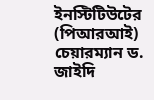ইনস্টিটিউটের (পিআরআই) চেয়ারম্যান ড. জাইদি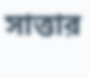সাত্তার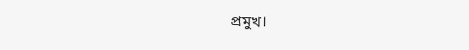প্রমুখ।